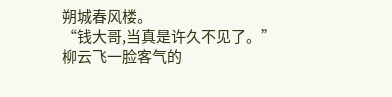朔城春风楼。
“钱大哥,当真是许久不见了。”
柳云飞一脸客气的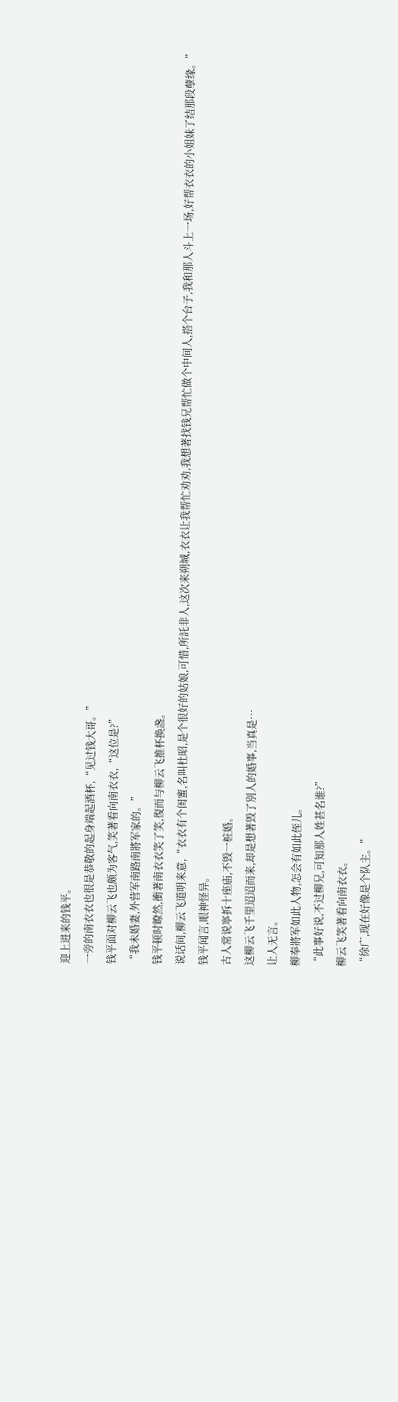迎上进来的钱平。
一旁的南衣衣也很是恭敬的起身端起酒杯,“见过钱大哥。”
钱平面对柳云飞也颇为客气,笑著看向南衣衣,“这位是?”
“我未婚妻,外营军南路南將军家的。”
钱平顿时瞭然,衝著南衣衣笑了笑,復而与柳云飞推杯换盏。
说话间,柳云飞道明来意,“衣衣有个闺蜜,名叫杜昭,是个很好的姑娘,可惜,所託非人,这次来朔城,衣衣让我帮忙劝劝,我想著找钱兄帮忙做个中间人,搭个台子,我和那人斗上一场,好帮衣衣的小姐妹了结那段孽缘。”
钱平闻言,眼神怪异。
古人常说寧拆十座庙,不毁一桩婚。
这柳云飞千里迢迢而来,却是想著毁了別人的婚事,当真是…
让人无言。
柳奉將军如此人物,怎会有如此侄儿。
“此事好说,不过柳兄,可知那人姓甚名谁?”
柳云飞笑著看向南衣衣。
“徐广,现在好像是个队主。”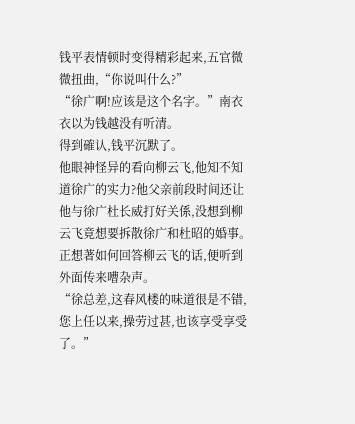钱平表情顿时变得精彩起来,五官微微扭曲,“你说叫什么?”
“徐广啊!应该是这个名字。”南衣衣以为钱越没有听清。
得到確认,钱平沉默了。
他眼神怪异的看向柳云飞,他知不知道徐广的实力?他父亲前段时间还让他与徐广杜长威打好关係,没想到柳云飞竟想要拆散徐广和杜昭的婚事。
正想著如何回答柳云飞的话,便听到外面传来嘈杂声。
“徐总差,这春风楼的味道很是不错,您上任以来,操劳过甚,也该享受享受了。”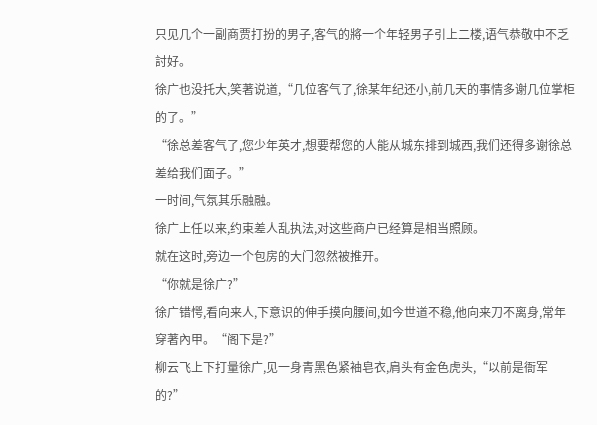只见几个一副商贾打扮的男子,客气的將一个年轻男子引上二楼,语气恭敬中不乏討好。
徐广也没托大,笑著说道,“几位客气了,徐某年纪还小,前几天的事情多谢几位掌柜的了。”
“徐总差客气了,您少年英才,想要帮您的人能从城东排到城西,我们还得多谢徐总差给我们面子。”
一时间,气氛其乐融融。
徐广上任以来,约束差人乱执法,对这些商户已经算是相当照顾。
就在这时,旁边一个包房的大门忽然被推开。
“你就是徐广?”
徐广错愕,看向来人,下意识的伸手摸向腰间,如今世道不稳,他向来刀不离身,常年穿著內甲。“阁下是?”
柳云飞上下打量徐广,见一身青黑色紧袖皂衣,肩头有金色虎头,“以前是衙军的?”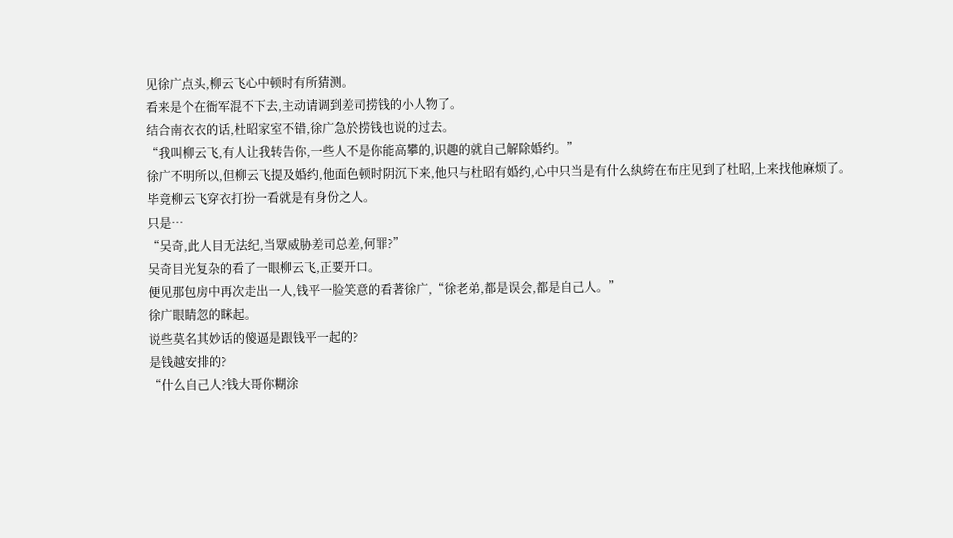见徐广点头,柳云飞心中顿时有所猜测。
看来是个在衙军混不下去,主动请调到差司捞钱的小人物了。
结合南衣衣的话,杜昭家室不错,徐广急於捞钱也说的过去。
“我叫柳云飞,有人让我转告你,一些人不是你能高攀的,识趣的就自己解除婚约。”
徐广不明所以,但柳云飞提及婚约,他面色顿时阴沉下来,他只与杜昭有婚约,心中只当是有什么紈絝在布庄见到了杜昭,上来找他麻烦了。
毕竟柳云飞穿衣打扮一看就是有身份之人。
只是…
“吴奇,此人目无法纪,当眾威胁差司总差,何罪?”
吴奇目光复杂的看了一眼柳云飞,正要开口。
便见那包房中再次走出一人,钱平一脸笑意的看著徐广,“徐老弟,都是误会,都是自己人。”
徐广眼睛忽的眯起。
说些莫名其妙话的傻逼是跟钱平一起的?
是钱越安排的?
“什么自己人?钱大哥你糊涂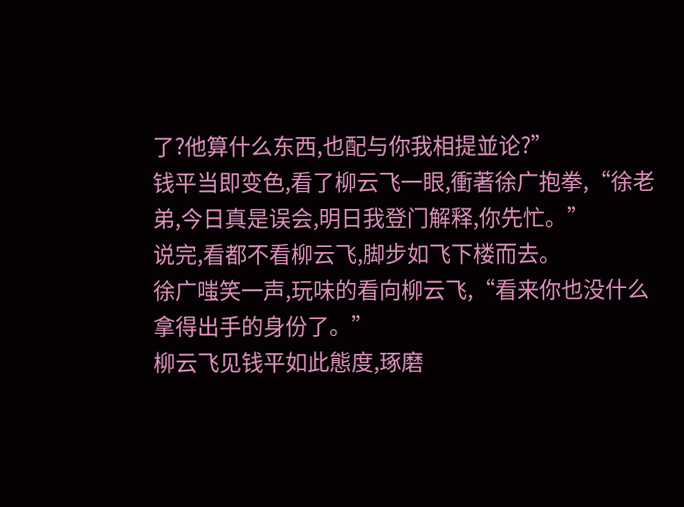了?他算什么东西,也配与你我相提並论?”
钱平当即变色,看了柳云飞一眼,衝著徐广抱拳,“徐老弟,今日真是误会,明日我登门解释,你先忙。”
说完,看都不看柳云飞,脚步如飞下楼而去。
徐广嗤笑一声,玩味的看向柳云飞,“看来你也没什么拿得出手的身份了。”
柳云飞见钱平如此態度,琢磨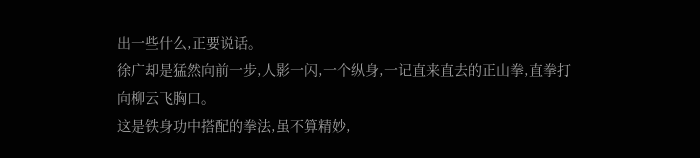出一些什么,正要说话。
徐广却是猛然向前一步,人影一闪,一个纵身,一记直来直去的正山拳,直拳打向柳云飞胸口。
这是铁身功中搭配的拳法,虽不算精妙,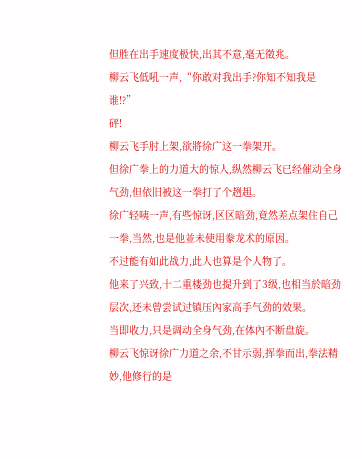但胜在出手速度极快,出其不意,毫无徵兆。
柳云飞低吼一声,“你敢对我出手?你知不知我是谁!?”
砰!
柳云飞手肘上架,欲將徐广这一拳架开。
但徐广拳上的力道大的惊人,纵然柳云飞已经催动全身气劲,但依旧被这一拳打了个趔趄。
徐广轻咦一声,有些惊讶,区区暗劲,竟然差点架住自己一拳,当然,也是他並未使用豢龙术的原因。
不过能有如此战力,此人也算是个人物了。
他来了兴致,十二重楼劲也提升到了3级,也相当於暗劲层次,还未曾尝试过镇压內家高手气劲的效果。
当即收力,只是调动全身气劲,在体內不断盘旋。
柳云飞惊讶徐广力道之余,不甘示弱,挥拳而出,拳法精妙,他修行的是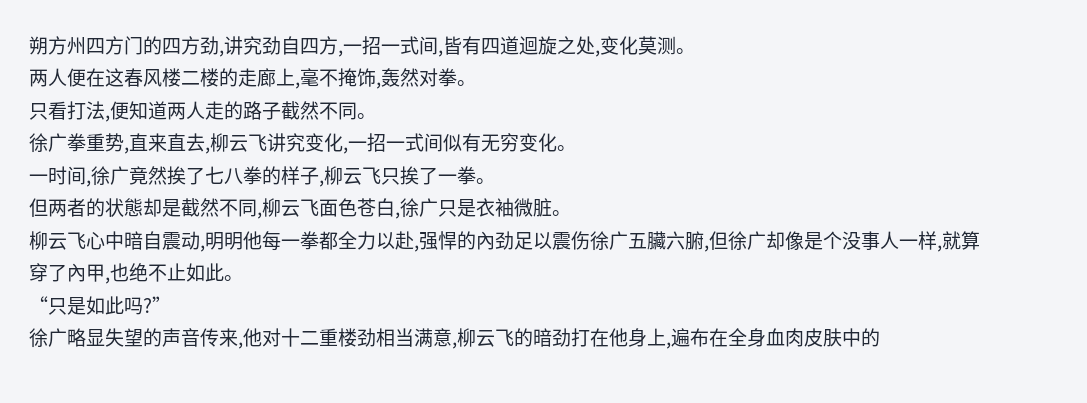朔方州四方门的四方劲,讲究劲自四方,一招一式间,皆有四道迴旋之处,变化莫测。
两人便在这春风楼二楼的走廊上,毫不掩饰,轰然对拳。
只看打法,便知道两人走的路子截然不同。
徐广拳重势,直来直去,柳云飞讲究变化,一招一式间似有无穷变化。
一时间,徐广竟然挨了七八拳的样子,柳云飞只挨了一拳。
但两者的状態却是截然不同,柳云飞面色苍白,徐广只是衣袖微脏。
柳云飞心中暗自震动,明明他每一拳都全力以赴,强悍的內劲足以震伤徐广五臟六腑,但徐广却像是个没事人一样,就算穿了內甲,也绝不止如此。
“只是如此吗?”
徐广略显失望的声音传来,他对十二重楼劲相当满意,柳云飞的暗劲打在他身上,遍布在全身血肉皮肤中的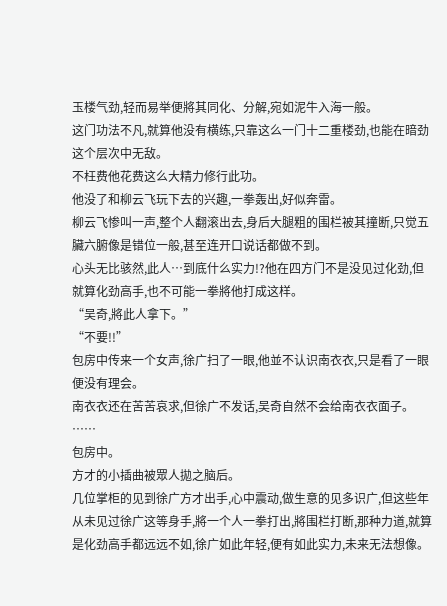玉楼气劲,轻而易举便將其同化、分解,宛如泥牛入海一般。
这门功法不凡,就算他没有横练,只靠这么一门十二重楼劲,也能在暗劲这个层次中无敌。
不枉费他花费这么大精力修行此功。
他没了和柳云飞玩下去的兴趣,一拳轰出,好似奔雷。
柳云飞惨叫一声,整个人翻滚出去,身后大腿粗的围栏被其撞断,只觉五臟六腑像是错位一般,甚至连开口说话都做不到。
心头无比骇然,此人…到底什么实力!?他在四方门不是没见过化劲,但就算化劲高手,也不可能一拳將他打成这样。
“吴奇,將此人拿下。”
“不要!!”
包房中传来一个女声,徐广扫了一眼,他並不认识南衣衣,只是看了一眼便没有理会。
南衣衣还在苦苦哀求,但徐广不发话,吴奇自然不会给南衣衣面子。
……
包房中。
方才的小插曲被眾人拋之脑后。
几位掌柜的见到徐广方才出手,心中震动,做生意的见多识广,但这些年从未见过徐广这等身手,將一个人一拳打出,將围栏打断,那种力道,就算是化劲高手都远远不如,徐广如此年轻,便有如此实力,未来无法想像。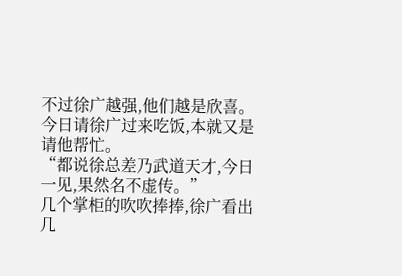不过徐广越强,他们越是欣喜。
今日请徐广过来吃饭,本就又是请他帮忙。
“都说徐总差乃武道天才,今日一见,果然名不虚传。”
几个掌柜的吹吹捧捧,徐广看出几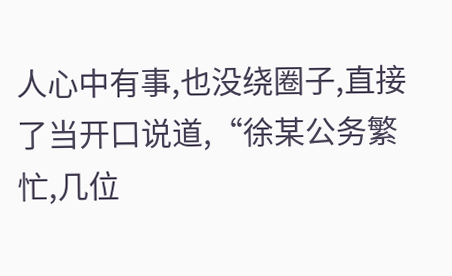人心中有事,也没绕圈子,直接了当开口说道,“徐某公务繁忙,几位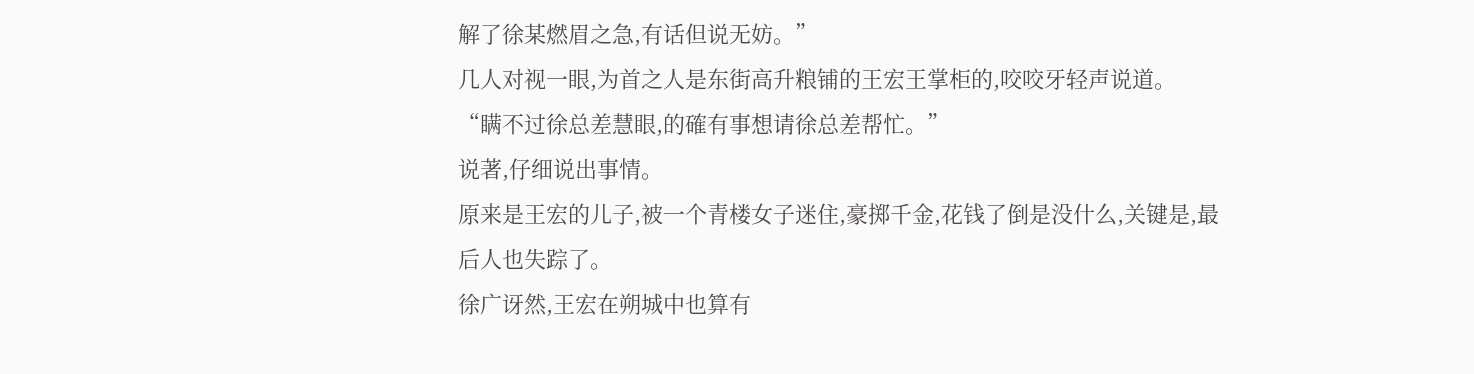解了徐某燃眉之急,有话但说无妨。”
几人对视一眼,为首之人是东街高升粮铺的王宏王掌柜的,咬咬牙轻声说道。
“瞒不过徐总差慧眼,的確有事想请徐总差帮忙。”
说著,仔细说出事情。
原来是王宏的儿子,被一个青楼女子迷住,豪掷千金,花钱了倒是没什么,关键是,最后人也失踪了。
徐广讶然,王宏在朔城中也算有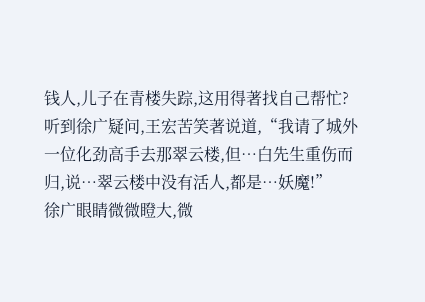钱人,儿子在青楼失踪,这用得著找自己帮忙?
听到徐广疑问,王宏苦笑著说道,“我请了城外一位化劲高手去那翠云楼,但…白先生重伤而归,说…翠云楼中没有活人,都是…妖魔!”
徐广眼睛微微瞪大,微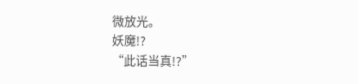微放光。
妖魔!?
“此话当真!?”